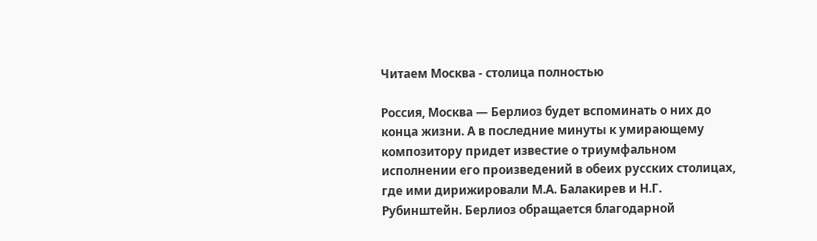Читаем Москва - столица полностью

Россия, Москва — Берлиоз будет вспоминать о них до конца жизни. А в последние минуты к умирающему композитору придет известие о триумфальном исполнении его произведений в обеих русских столицах, где ими дирижировали М.А. Балакирев и Н.Г. Рубинштейн. Берлиоз обращается благодарной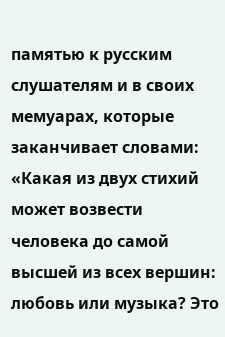памятью к русским слушателям и в своих мемуарах, которые заканчивает словами: «Какая из двух стихий может возвести человека до самой высшей из всех вершин: любовь или музыка? Это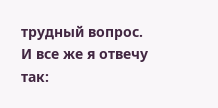трудный вопрос. И все же я отвечу так: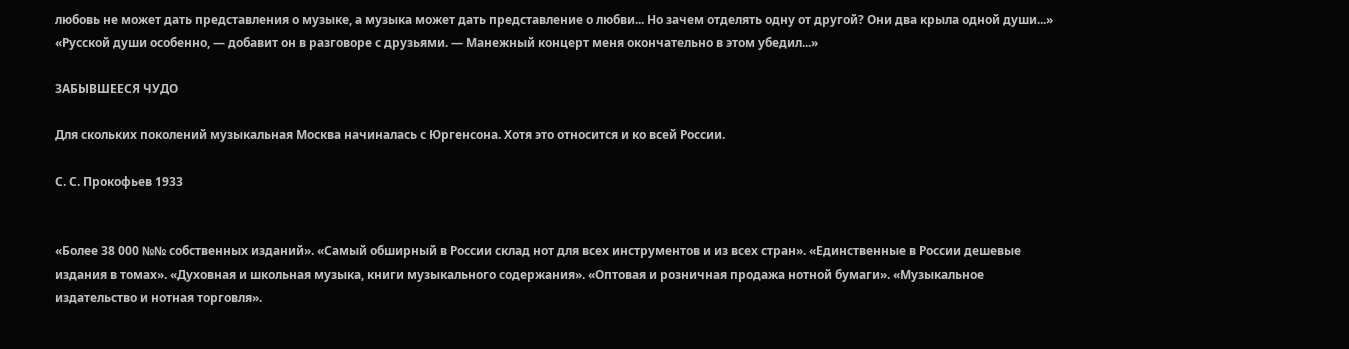любовь не может дать представления о музыке, а музыка может дать представление о любви... Но зачем отделять одну от другой? Они два крыла одной души...» «Русской души особенно, — добавит он в разговоре с друзьями. — Манежный концерт меня окончательно в этом убедил...»

ЗАБЫВШЕЕСЯ ЧУДО

Для скольких поколений музыкальная Москва начиналась с Юргенсона. Хотя это относится и ко всей России.

С. С. Прокофьев 1933


«Более 38 000 №№ собственных изданий». «Самый обширный в России склад нот для всех инструментов и из всех стран». «Единственные в России дешевые издания в томах». «Духовная и школьная музыка, книги музыкального содержания». «Оптовая и розничная продажа нотной бумаги». «Музыкальное издательство и нотная торговля».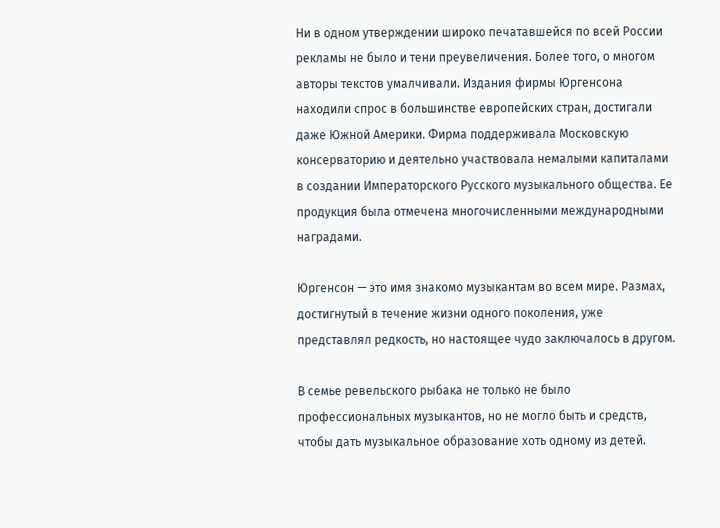Ни в одном утверждении широко печатавшейся по всей России рекламы не было и тени преувеличения. Более того, о многом авторы текстов умалчивали. Издания фирмы Юргенсона находили спрос в большинстве европейских стран, достигали даже Южной Америки. Фирма поддерживала Московскую консерваторию и деятельно участвовала немалыми капиталами в создании Императорского Русского музыкального общества. Ее продукция была отмечена многочисленными международными наградами.

Юргенсон — это имя знакомо музыкантам во всем мире. Размах, достигнутый в течение жизни одного поколения, уже представлял редкость, но настоящее чудо заключалось в другом.

В семье ревельского рыбака не только не было профессиональных музыкантов, но не могло быть и средств, чтобы дать музыкальное образование хоть одному из детей.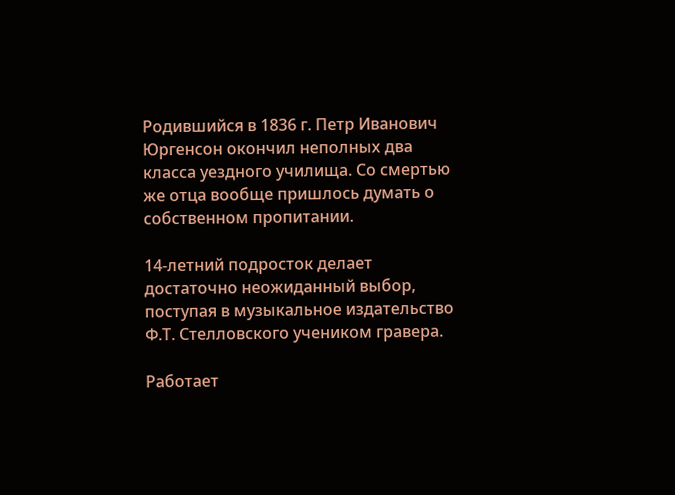Родившийся в 1836 г. Петр Иванович Юргенсон окончил неполных два класса уездного училища. Со смертью же отца вообще пришлось думать о собственном пропитании.

14-летний подросток делает достаточно неожиданный выбор, поступая в музыкальное издательство Ф.Т. Стелловского учеником гравера.

Работает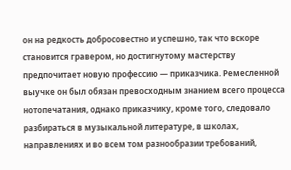он на редкость добросовестно и успешно, так что вскоре становится гравером, но достигнутому мастерству предпочитает новую профессию — приказчика. Ремесленной выучке он был обязан превосходным знанием всего процесса нотопечатания, однако приказчику, кроме того, следовало разбираться в музыкальной литературе, в школах, направлениях и во всем том разнообразии требований,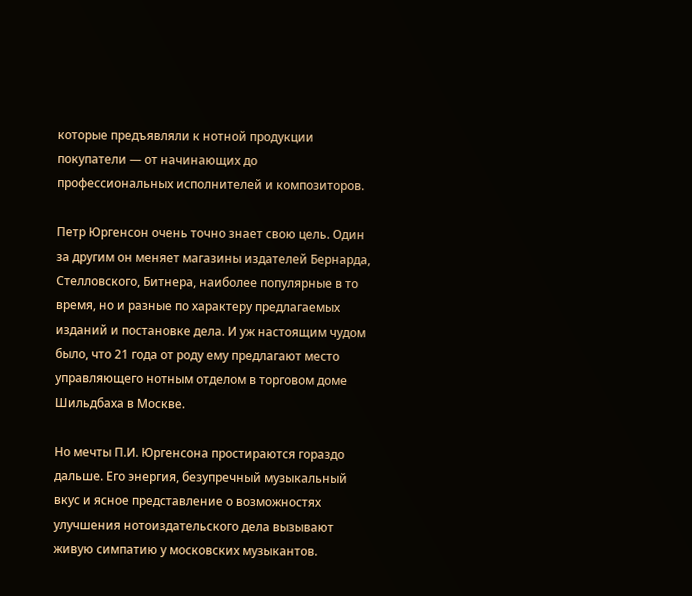которые предъявляли к нотной продукции покупатели — от начинающих до профессиональных исполнителей и композиторов.

Петр Юргенсон очень точно знает свою цель. Один за другим он меняет магазины издателей Бернарда, Стелловского, Битнера, наиболее популярные в то время, но и разные по характеру предлагаемых изданий и постановке дела. И уж настоящим чудом было, что 21 года от роду ему предлагают место управляющего нотным отделом в торговом доме Шильдбаха в Москве.

Но мечты П.И. Юргенсона простираются гораздо дальше. Его энергия, безупречный музыкальный вкус и ясное представление о возможностях улучшения нотоиздательского дела вызывают живую симпатию у московских музыкантов.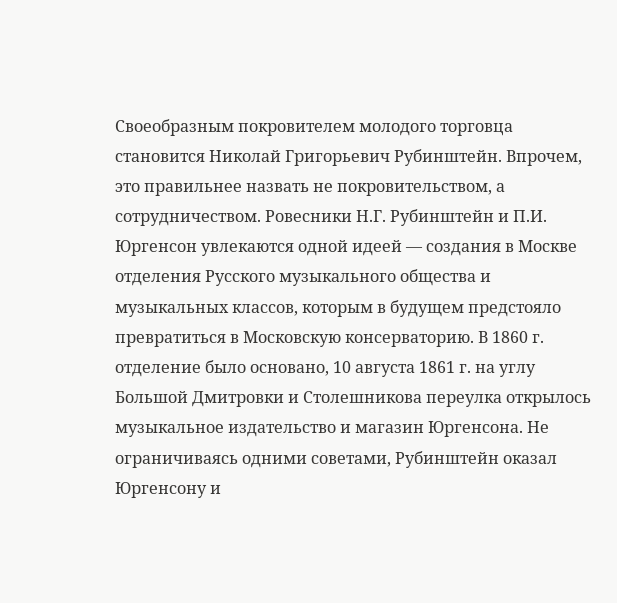Своеобразным покровителем молодого торговца становится Николай Григорьевич Рубинштейн. Впрочем, это правильнее назвать не покровительством, а сотрудничеством. Ровесники Н.Г. Рубинштейн и П.И. Юргенсон увлекаются одной идеей — создания в Москве отделения Русского музыкального общества и музыкальных классов, которым в будущем предстояло превратиться в Московскую консерваторию. В 1860 г. отделение было основано, 10 августа 1861 г. на углу Большой Дмитровки и Столешникова переулка открылось музыкальное издательство и магазин Юргенсона. Не ограничиваясь одними советами, Рубинштейн оказал Юргенсону и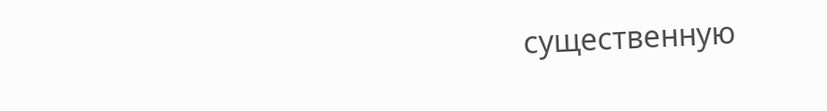существенную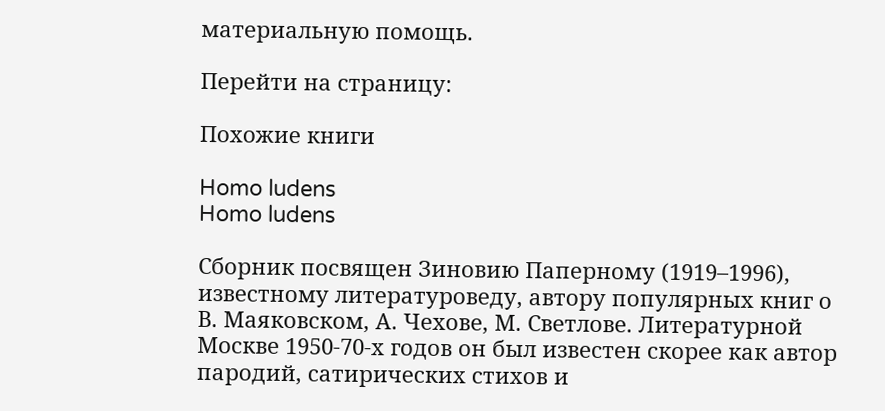материальную помощь.

Перейти на страницу:

Похожие книги

Homo ludens
Homo ludens

Сборник посвящен Зиновию Паперному (1919–1996), известному литературоведу, автору популярных книг о В. Маяковском, А. Чехове, М. Светлове. Литературной Москве 1950-70-х годов он был известен скорее как автор пародий, сатирических стихов и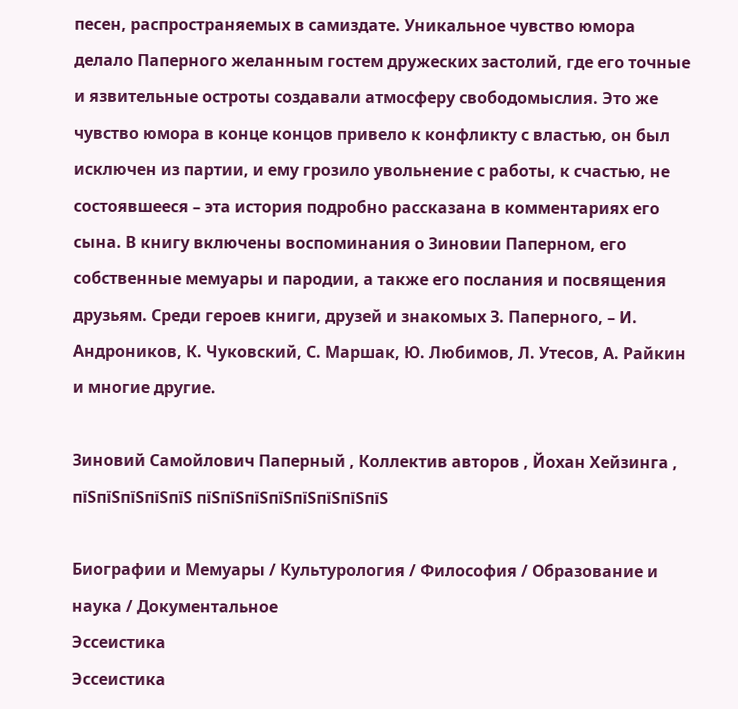песен, распространяемых в самиздате. Уникальное чувство юмора делало Паперного желанным гостем дружеских застолий, где его точные и язвительные остроты создавали атмосферу свободомыслия. Это же чувство юмора в конце концов привело к конфликту с властью, он был исключен из партии, и ему грозило увольнение с работы, к счастью, не состоявшееся – эта история подробно рассказана в комментариях его сына. В книгу включены воспоминания о Зиновии Паперном, его собственные мемуары и пародии, а также его послания и посвящения друзьям. Среди героев книги, друзей и знакомых З. Паперного, – И. Андроников, К. Чуковский, С. Маршак, Ю. Любимов, Л. Утесов, А. Райкин и многие другие.

Зиновий Самойлович Паперный , Коллектив авторов , Йохан Хейзинга , пїЅпїЅпїЅпїЅпїЅ пїЅпїЅпїЅпїЅпїЅпїЅпїЅпїЅ

Биографии и Мемуары / Культурология / Философия / Образование и наука / Документальное
Эссеистика
Эссеистика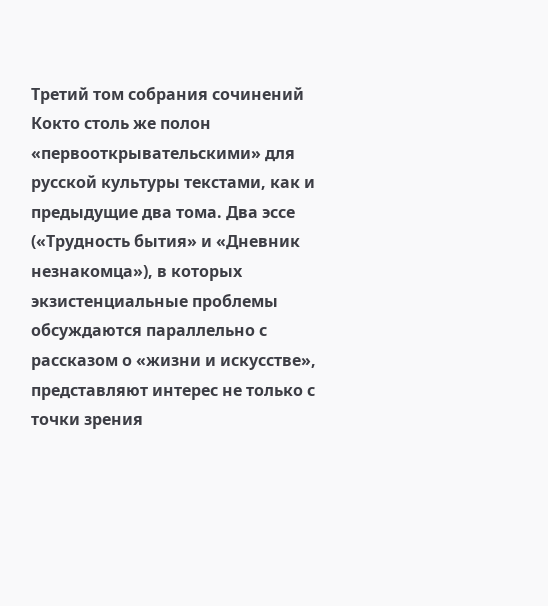Третий том собрания сочинений Кокто столь же полон «первооткрывательскими» для русской культуры текстами, как и предыдущие два тома. Два эссе («Трудность бытия» и «Дневник незнакомца»), в которых экзистенциальные проблемы обсуждаются параллельно с рассказом о «жизни и искусстве», представляют интерес не только с точки зрения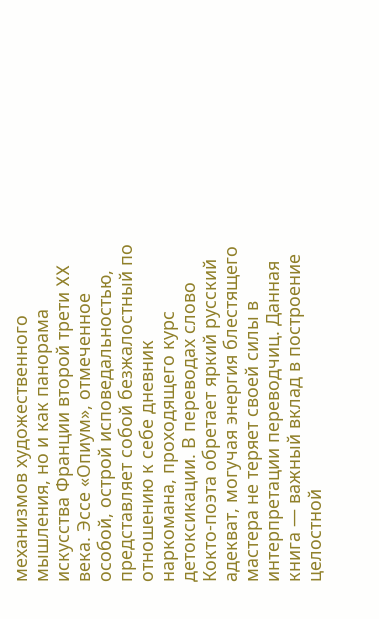механизмов художественного мышления, но и как панорама искусства Франции второй трети XX века. Эссе «Опиум», отмеченное особой, острой исповедальностью, представляет собой безжалостный по отношению к себе дневник наркомана, проходящего курс детоксикации. В переводах слово Кокто-поэта обретает яркий русский адекват, могучая энергия блестящего мастера не теряет своей силы в интерпретации переводчиц. Данная книга — важный вклад в построение целостной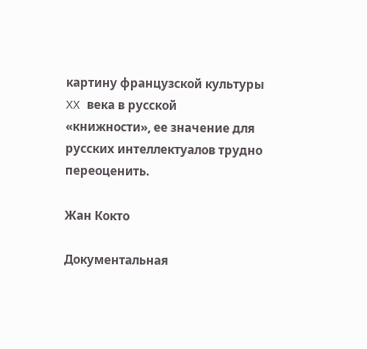картину французской культуры XX века в русской «книжности», ее значение для русских интеллектуалов трудно переоценить.

Жан Кокто

Документальная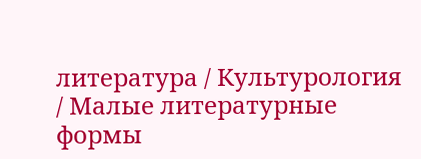литература / Культурология / Малые литературные формы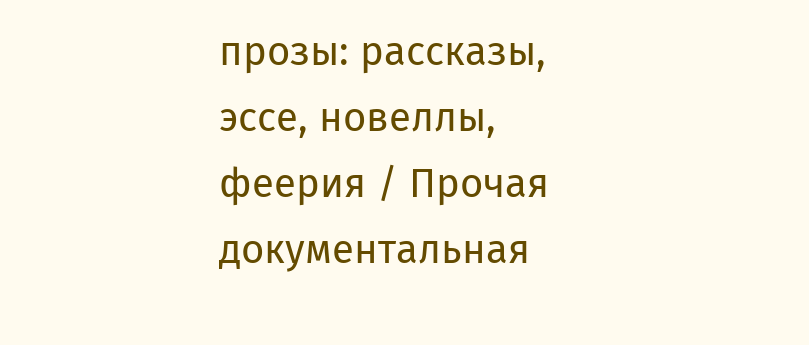прозы: рассказы, эссе, новеллы, феерия / Прочая документальная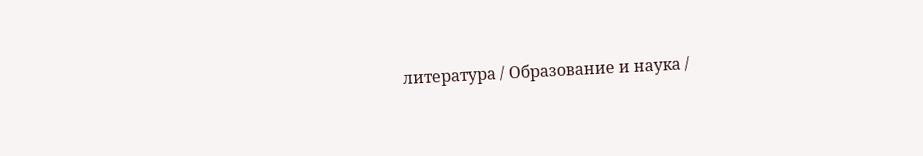литература / Образование и наука /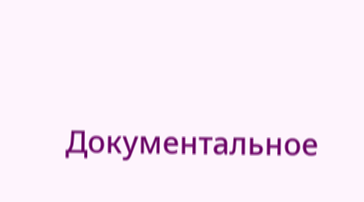Документальное